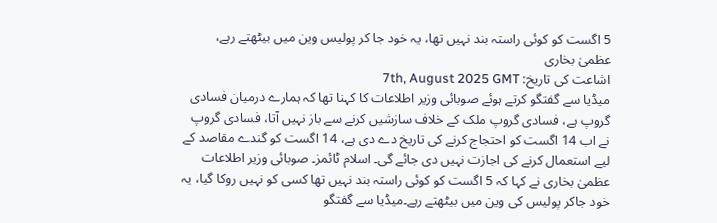5 اگست کو کوئی راستہ بند نہیں تھا، یہ خود جا کر پولیس وین میں بیٹھتے رہے، عظمیٰ بخاری
اشاعت کی تاریخ: 7th, August 2025 GMT
میڈیا سے گفتگو کرتے ہوئے صوبائی وزیر اطلاعات کا کہنا تھا کہ ہمارے درمیان فسادی گروپ ہے، فسادی گروپ ملک کے خلاف سازشیں کرنے سے باز نہیں آتا، فسادی گروپ نے اب 14 اگست کو احتجاج کرنے کی تاریخ دے دی ہے، 14 اگست کو گندے مقاصد کے لیے استعمال کرنے کی اجازت نہیں دی جائے گی۔ اسلام ٹائمز۔ صوبائی وزیر اطلاعات عظمیٰ بخاری نے کہا کہ 5 اگست کو کوئی راستہ بند نہیں تھا کسی کو نہیں روکا گیا، یہ خود جاکر پولیس کی وین میں بیٹھتے رہے۔میڈیا سے گفتگو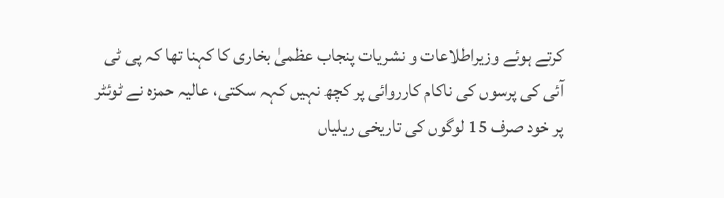کرتے ہوئے وزیراطلاعات و نشریات پنجاب عظمیٰ بخاری کا کہنا تھا کہ پی ٹی آئی کی پرسوں کی ناکام کارروائی پر کچھ نہیں کہہ سکتی، عالیہ حمزہ نے ٹوئٹر پر خود صرف 15 لوگوں کی تاریخی ریلیاں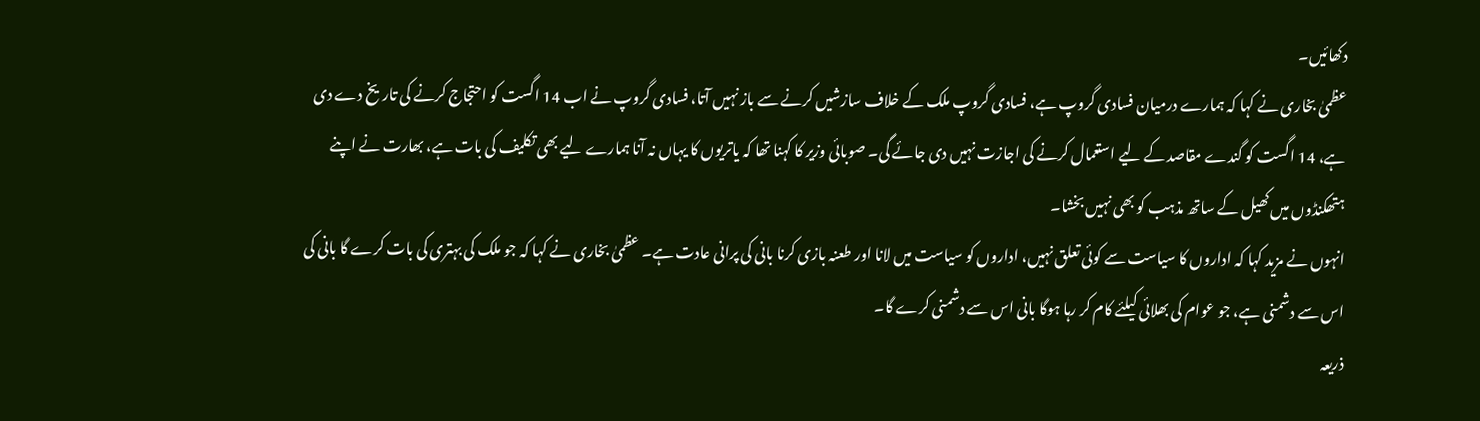دکھائیں۔
عظمیٰ بخاری نے کہا کہ ہمارے درمیان فسادی گروپ ہے، فسادی گروپ ملک کے خلاف سازشیں کرنے سے باز نہیں آتا، فسادی گروپ نے اب 14 اگست کو احتجاج کرنے کی تاریخ دے دی ہے، 14 اگست کو گندے مقاصد کے لیے استعمال کرنے کی اجازت نہیں دی جائے گی۔ صوبائی وزیر کا کہنا تھا کہ یاتریوں کا یہاں نہ آنا ہمارے لیے بھی تکلیف کی بات ہے، بھارت نے اپنے ہتھکنڈوں میں کھیل کے ساتھ مذہب کو بھی نہیں بخشا۔
انہوں نے مزید کہا کہ اداروں کا سیاست سے کوئی تعلق نہیں، اداروں کو سیاست میں لانا اور طعنہ بازی کرنا بانی کی پرانی عادت ہے۔ عظمیٰ بخاری نے کہا کہ جو ملک کی بہتری کی بات کرے گا بانی کی اس سے دشمنی ہے، جو عوام کی بھلائی کیلئے کام کر رہا ہوگا بانی اس سے دشمنی کرے گا۔
ذریعہ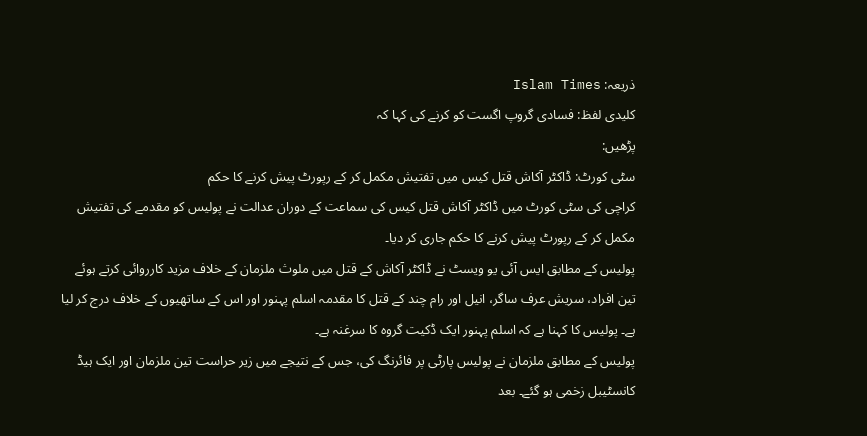ذریعہ: Islam Times
کلیدی لفظ: فسادی گروپ اگست کو کرنے کی کہا کہ
پڑھیں:
سٹی کورٹ: ڈاکٹر آکاش قتل کیس میں تفتیش مکمل کر کے رپورٹ پیش کرنے کا حکم
کراچی کی سٹی کورٹ میں ڈاکٹر آکاش قتل کیس کی سماعت کے دوران عدالت نے پولیس کو مقدمے کی تفتیش مکمل کر کے رپورٹ پیش کرنے کا حکم جاری کر دیا۔
پولیس کے مطابق ایس آئی یو ویسٹ نے ڈاکٹر آکاش کے قتل میں ملوث ملزمان کے خلاف مزید کارروائی کرتے ہوئے تین افراد، سریش عرف ساگر، انیل اور رام چند کے قتل کا مقدمہ اسلم پہنور اور اس کے ساتھیوں کے خلاف درج کر لیا ہے۔ پولیس کا کہنا ہے کہ اسلم پہنور ایک ڈکیت گروہ کا سرغنہ ہے۔
پولیس کے مطابق ملزمان نے پولیس پارٹی پر فائرنگ کی، جس کے نتیجے میں زیر حراست تین ملزمان اور ایک ہیڈ کانسٹیبل زخمی ہو گئے۔ بعد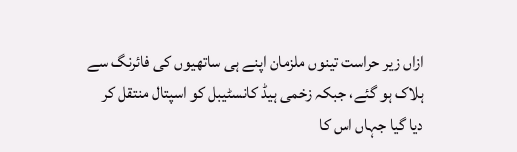ازاں زیر حراست تینوں ملزمان اپنے ہی ساتھیوں کی فائرنگ سے ہلاک ہو گئے، جبکہ زخمی ہیڈ کانسٹیبل کو اسپتال منتقل کر دیا گیا جہاں اس کا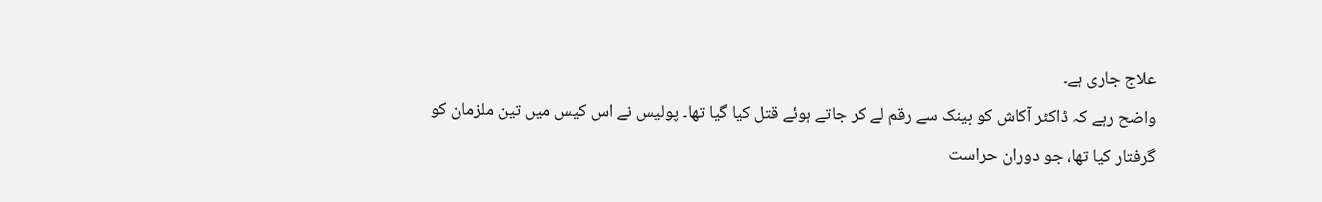علاج جاری ہے۔
واضح رہے کہ ڈاکٹر آکاش کو بینک سے رقم لے کر جاتے ہوئے قتل کیا گیا تھا۔ پولیس نے اس کیس میں تین ملزمان کو گرفتار کیا تھا، جو دوران حراست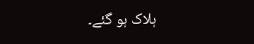ہلاک ہو گئے۔